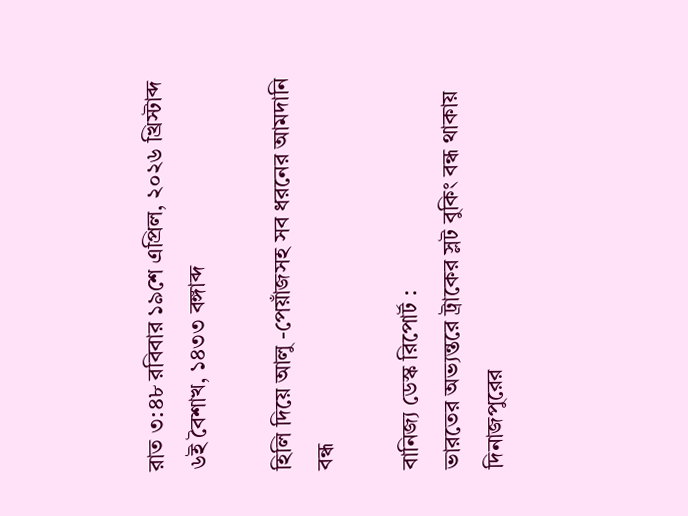রাত ৩:৪৮ রবিবার ১৯শে এপ্রিল, ২০২৬ খ্রিস্টাব্দ ৬ই বৈশাখ, ১৪৩৩ বঙ্গাব্দ

হিলি দিয়ে আলু -পেয়াঁজসহ সব ধরনের আমদানি বন্ধ

বানিজ্য ডেস্ক রিপোর্ট :
ভারতের অভ্যন্তরে ট্রাকের স্লট বুকিং বন্ধ থাকায় দিনাজপুরের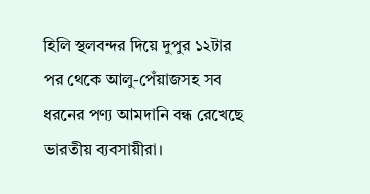হিলি স্থলবন্দর দিয়ে দুপুর ১২টার পর থেকে আলু-পেঁয়াজসহ সব ধরনের পণ্য আমদানি বন্ধ রেখেছে ভারতীয় ব্যবসায়ীরা।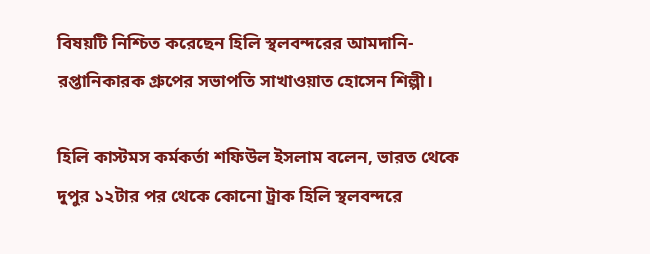বিষয়টি নিশ্চিত করেছেন হিলি স্থলবন্দরের আমদানি-রপ্তানিকারক গ্রুপের সভাপতি সাখাওয়াত হোসেন শিল্পী।

হিলি কাস্টমস কর্মকর্তা শফিউল ইসলাম বলেন, ভারত থেকে দুপুর ১২টার পর থেকে কোনো ট্রাক হিলি স্থলবন্দরে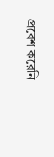প্রবেশ করেনি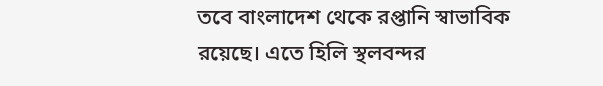তবে বাংলাদেশ থেকে রপ্তানি স্বাভাবিক রয়েছে। এতে হিলি স্থলবন্দর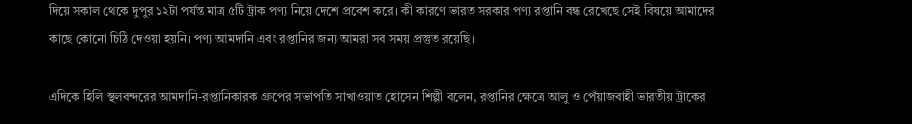দিয়ে সকাল থেকে দুপুর ১২টা পর্যন্ত মাত্র ৫টি ট্রাক পণ্য নিয়ে দেশে প্রবেশ করে। কী কারণে ভারত সরকার পণ্য রপ্তানি বন্ধ রেখেছে সেই বিষয়ে আমাদের কাছে কোনো চিঠি দেওয়া হয়নি। পণ্য আমদানি এবং রপ্তানির জন্য আমরা সব সময় প্রস্তুত রয়েছি।

এদিকে হিলি স্থলবন্দরের আমদানি-রপ্তানিকারক গ্রুপের সভাপতি সাখাওয়াত হোসেন শিল্পী বলেন, রপ্তানির ক্ষেত্রে আলু ও পেঁয়াজবাহী ভারতীয় ট্রাকের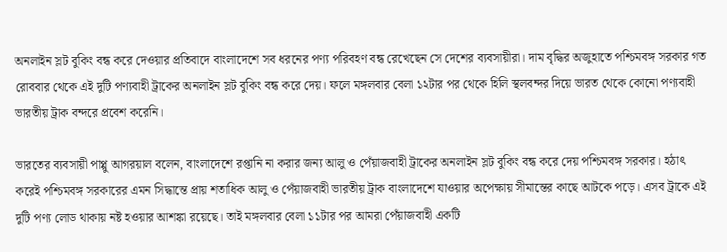অনলাইন স্লট বুকিং বন্ধ করে দেওয়ার প্রতিবাদে বাংলাদেশে সব ধরনের পণ্য পরিবহণ বন্ধ রেখেছেন সে দেশের ব্যবসায়ীরা। দাম বৃদ্ধির অজুহাতে পশ্চিমবঙ্গ সরকার গত রোববার থেকে এই দুটি পণ্যবাহী ট্রাকের অনলাইন স্লট বুকিং বন্ধ করে দেয়। ফলে মঙ্গলবার বেলা ১২টার পর থেকে হিলি স্থলবন্দর দিয়ে ভারত থেকে কোনো পণ্যবাহী ভারতীয় ট্রাক বন্দরে প্রবেশ করেনি।

ভারতের ব্যবসায়ী পাপ্পু আগরয়াল বলেন, বাংলাদেশে রপ্তানি না করার জন্য আলু ও পেঁয়াজবাহী ট্রাকের অনলাইন স্লট বুকিং বন্ধ করে দেয় পশ্চিমবঙ্গ সরকার। হঠাৎ করেই পশ্চিমবঙ্গ সরকারের এমন সিদ্ধান্তে প্রায় শতাধিক আলু ও পেঁয়াজবাহী ভারতীয় ট্রাক বাংলাদেশে যাওয়ার অপেক্ষায় সীমান্তের কাছে আটকে পড়ে। এসব ট্রাকে এই দুটি পণ্য লোড থাকায় নষ্ট হওয়ার আশঙ্কা রয়েছে। তাই মঙ্গলবার বেলা ১১টার পর আমরা পেঁয়াজবাহী একটি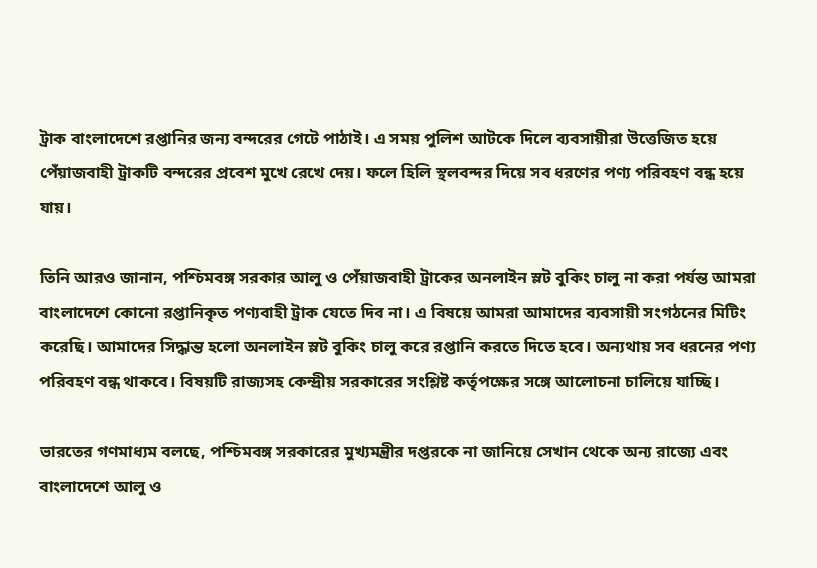ট্রাক বাংলাদেশে রপ্তানির জন্য বন্দরের গেটে পাঠাই। এ সময় পুলিশ আটকে দিলে ব্যবসায়ীরা উত্তেজিত হয়ে পেঁয়াজবাহী ট্রাকটি বন্দরের প্রবেশ মুখে রেখে দেয়। ফলে হিলি স্থলবন্দর দিয়ে সব ধরণের পণ্য পরিবহণ বন্ধ হয়ে যায়।

তিনি আরও জানান, পশ্চিমবঙ্গ সরকার আলু ও পেঁয়াজবাহী ট্রাকের অনলাইন স্লট বুকিং চালু না করা পর্যন্ত আমরা বাংলাদেশে কোনো রপ্তানিকৃত পণ্যবাহী ট্রাক যেতে দিব না। এ বিষয়ে আমরা আমাদের ব্যবসায়ী সংগঠনের মিটিং করেছি। আমাদের সিদ্ধান্ত হলো অনলাইন স্লট বুকিং চালু করে রপ্তানি করতে দিতে হবে। অন্যথায় সব ধরনের পণ্য পরিবহণ বন্ধ থাকবে। বিষয়টি রাজ্যসহ কেন্দ্রীয় সরকারের সংশ্লিষ্ট কর্তৃপক্ষের সঙ্গে আলোচনা চালিয়ে যাচ্ছি।

ভারতের গণমাধ্যম বলছে, পশ্চিমবঙ্গ সরকারের মুখ্যমন্ত্রীর দপ্তরকে না জানিয়ে সেখান থেকে অন্য রাজ্যে এবং বাংলাদেশে আলু ও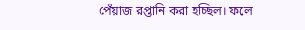পেঁয়াজ রপ্তানি করা হচ্ছিল। ফলে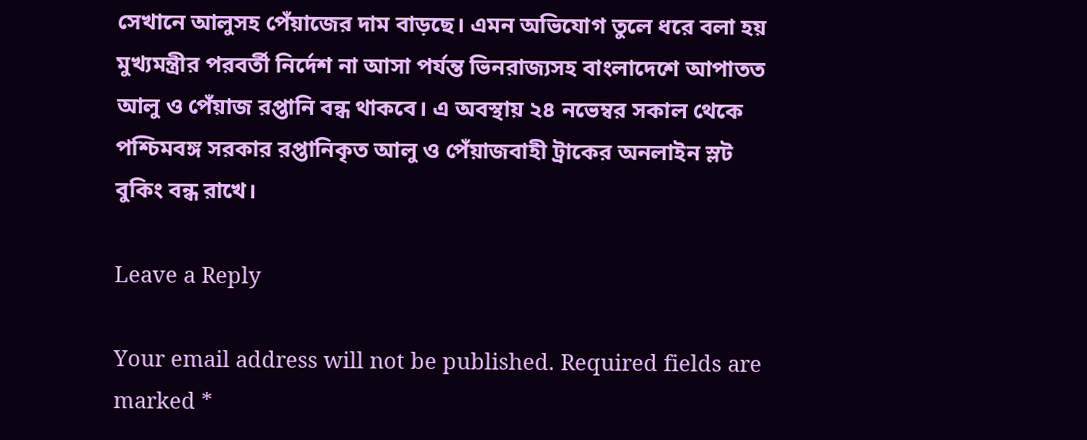সেখানে আলুসহ পেঁয়াজের দাম বাড়ছে। এমন অভিযোগ তুলে ধরে বলা হয় মুখ্যমন্ত্রীর পরবর্তী নির্দেশ না আসা পর্যন্ত ভিনরাজ্যসহ বাংলাদেশে আপাতত আলু ও পেঁয়াজ রপ্তানি বন্ধ থাকবে। এ অবস্থায় ২৪ নভেম্বর সকাল থেকে পশ্চিমবঙ্গ সরকার রপ্তানিকৃত আলু ও পেঁয়াজবাহী ট্রাকের অনলাইন স্লট বুকিং বন্ধ রাখে।

Leave a Reply

Your email address will not be published. Required fields are marked *